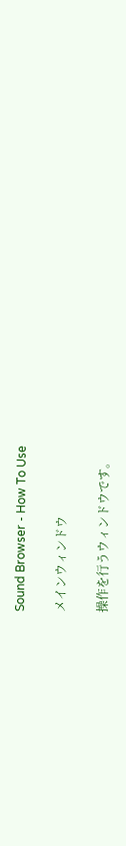Sound Browser - How To Use

メインウィンドウ

操作を行うウィンドウです。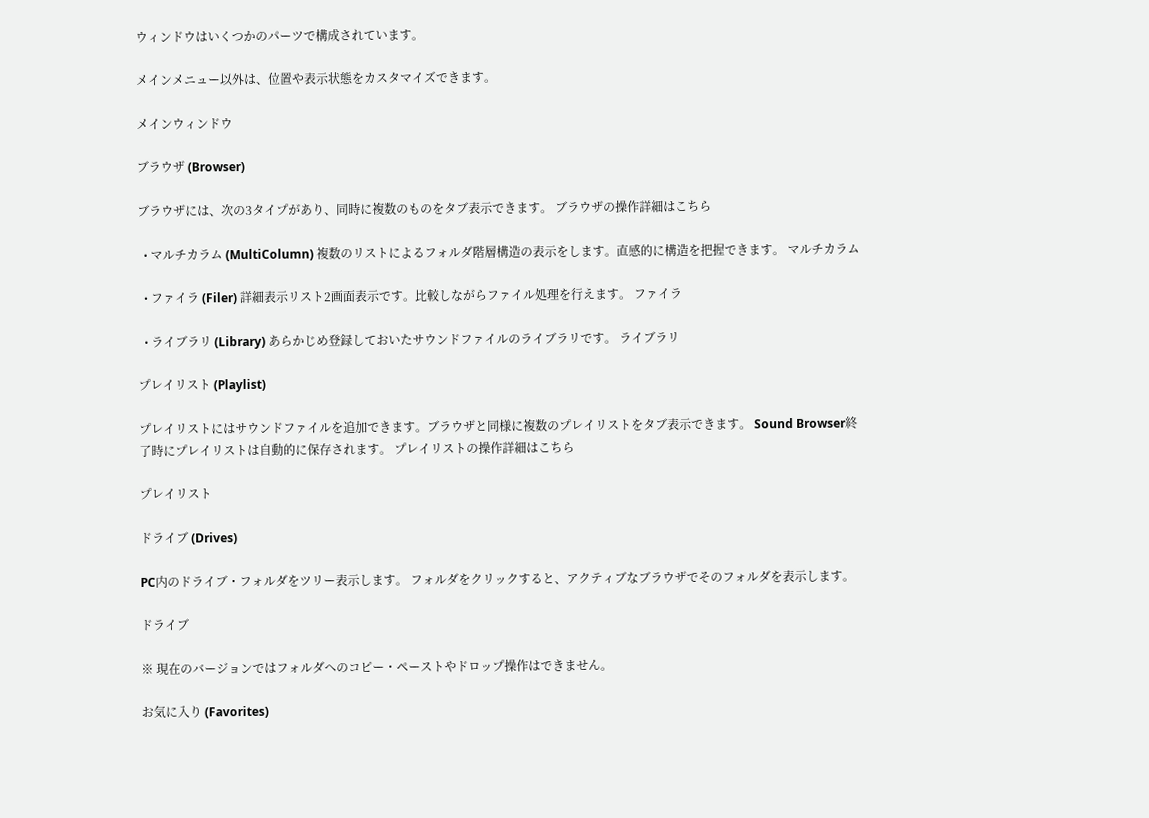ウィンドウはいくつかのパーツで構成されています。

メインメニュー以外は、位置や表示状態をカスタマイズできます。

メインウィンドウ

ブラウザ (Browser)

ブラウザには、次の3タイプがあり、同時に複数のものをタブ表示できます。 ブラウザの操作詳細はこちら

  • マルチカラム (MultiColumn) 複数のリストによるフォルダ階層構造の表示をします。直感的に構造を把握できます。 マルチカラム

  • ファイラ (Filer) 詳細表示リスト2画面表示です。比較しながらファイル処理を行えます。 ファイラ

  • ライブラリ (Library) あらかじめ登録しておいたサウンドファイルのライブラリです。 ライブラリ

プレイリスト (Playlist)

プレイリストにはサウンドファイルを追加できます。ブラウザと同様に複数のプレイリストをタブ表示できます。 Sound Browser終了時にプレイリストは自動的に保存されます。 プレイリストの操作詳細はこちら

プレイリスト

ドライブ (Drives)

PC内のドライブ・フォルダをツリー表示します。 フォルダをクリックすると、アクティブなブラウザでそのフォルダを表示します。

ドライブ

※ 現在のバージョンではフォルダへのコピー・ペーストやドロップ操作はできません。

お気に入り (Favorites)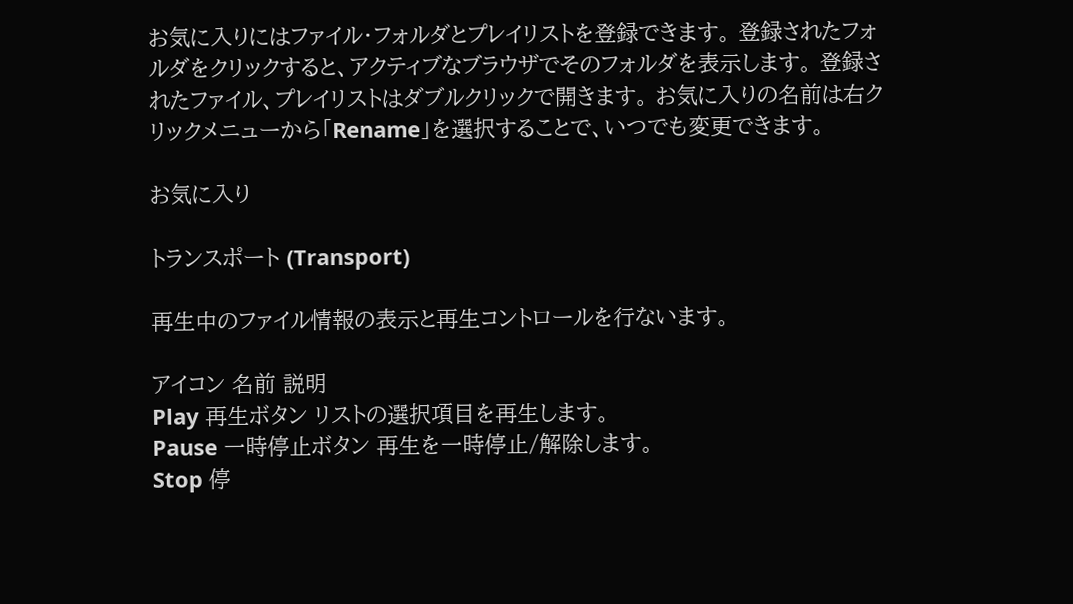お気に入りにはファイル・フォルダとプレイリストを登録できます。 登録されたフォルダをクリックすると、アクティブなブラウザでそのフォルダを表示します。 登録されたファイル、プレイリストはダブルクリックで開きます。 お気に入りの名前は右クリックメニューから「Rename」を選択することで、いつでも変更できます。

お気に入り

トランスポート (Transport)

再生中のファイル情報の表示と再生コントロールを行ないます。

アイコン 名前 説明
Play 再生ボタン リストの選択項目を再生します。
Pause 一時停止ボタン 再生を一時停止/解除します。
Stop 停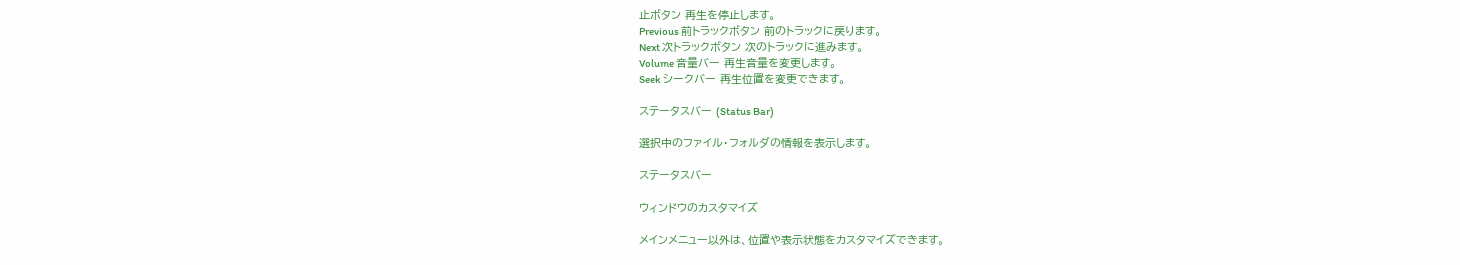止ボタン 再生を停止します。
Previous 前トラックボタン 前のトラックに戻ります。
Next 次トラックボタン 次のトラックに進みます。
Volume 音量バー 再生音量を変更します。
Seek シークバー 再生位置を変更できます。

ステータスバー (Status Bar)

選択中のファイル・フォルダの情報を表示します。

ステータスバー

ウィンドウのカスタマイズ

メインメニュー以外は、位置や表示状態をカスタマイズできます。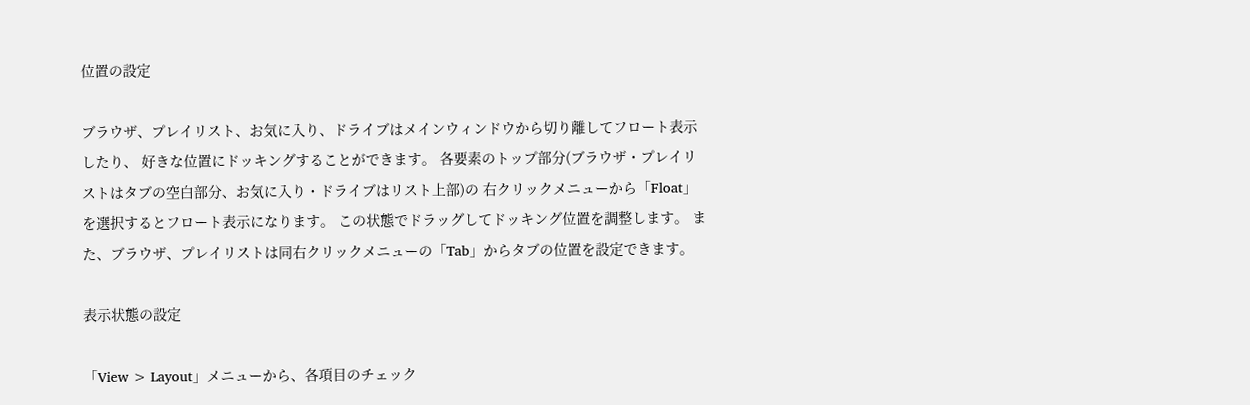位置の設定

ブラウザ、プレイリスト、お気に入り、ドライブはメインウィンドウから切り離してフロート表示したり、 好きな位置にドッキングすることができます。 各要素のトップ部分(ブラウザ・プレイリストはタブの空白部分、お気に入り・ドライブはリスト上部)の 右クリックメニューから「Float」を選択するとフロート表示になります。 この状態でドラッグしてドッキング位置を調整します。 また、ブラウザ、プレイリストは同右クリックメニューの「Tab」からタブの位置を設定できます。

表示状態の設定

「View > Layout」メニューから、各項目のチェック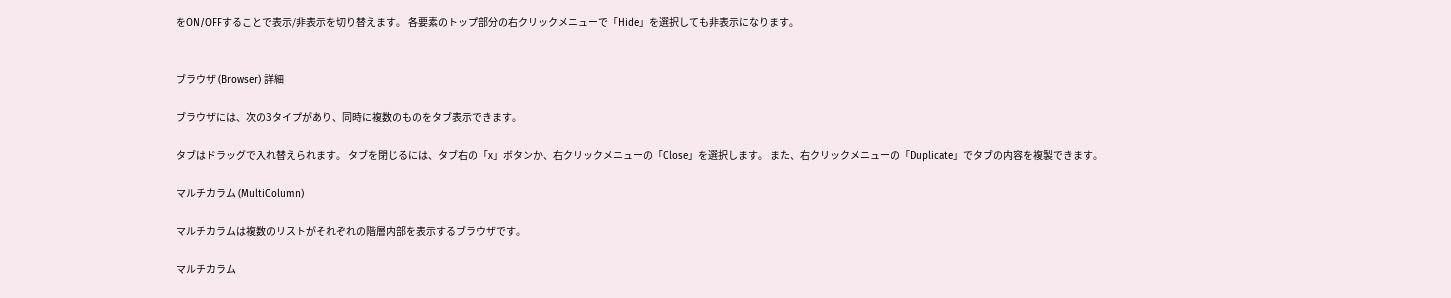をON/OFFすることで表示/非表示を切り替えます。 各要素のトップ部分の右クリックメニューで「Hide」を選択しても非表示になります。


ブラウザ (Browser) 詳細

ブラウザには、次の3タイプがあり、同時に複数のものをタブ表示できます。

タブはドラッグで入れ替えられます。 タブを閉じるには、タブ右の「x」ボタンか、右クリックメニューの「Close」を選択します。 また、右クリックメニューの「Duplicate」でタブの内容を複製できます。

マルチカラム (MultiColumn)

マルチカラムは複数のリストがそれぞれの階層内部を表示するブラウザです。

マルチカラム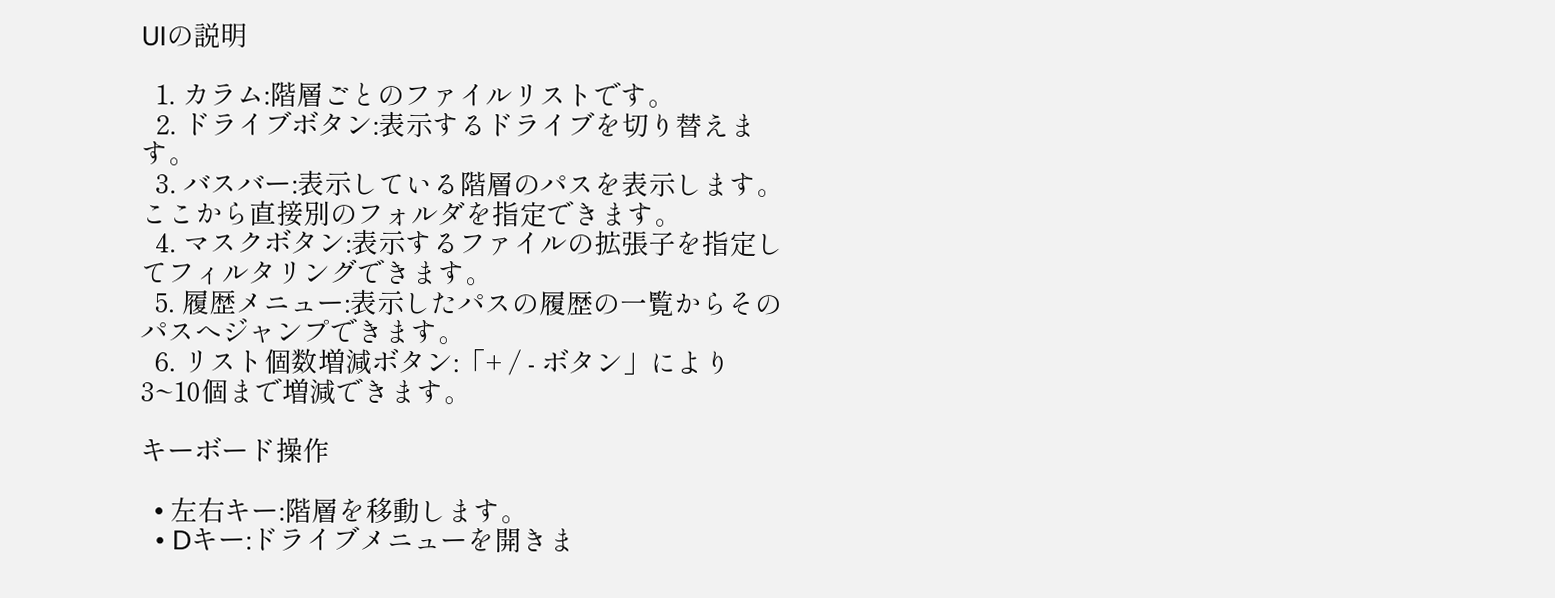UIの説明

  1. カラム:階層ごとのファイルリストです。
  2. ドライブボタン:表示するドライブを切り替えます。
  3. バスバー:表示している階層のパスを表示します。ここから直接別のフォルダを指定できます。
  4. マスクボタン:表示するファイルの拡張子を指定してフィルタリングできます。
  5. 履歴メニュー:表示したパスの履歴の一覧からそのパスへジャンプできます。
  6. リスト個数増減ボタン:「+ / - ボタン」により3~10個まで増減できます。

キーボード操作

  • 左右キー:階層を移動します。
  • Dキー:ドライブメニューを開きま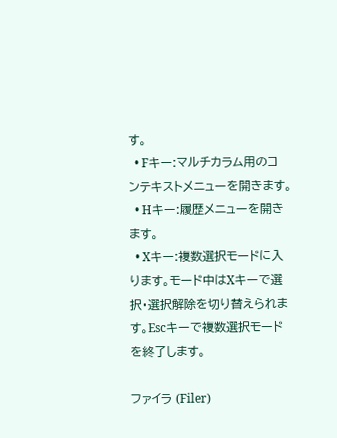す。
  • Fキー:マルチカラム用のコンテキストメニューを開きます。
  • Hキー:履歴メニューを開きます。
  • Xキー:複数選択モードに入ります。モード中はXキーで選択・選択解除を切り替えられます。Escキーで複数選択モードを終了します。

ファイラ (Filer)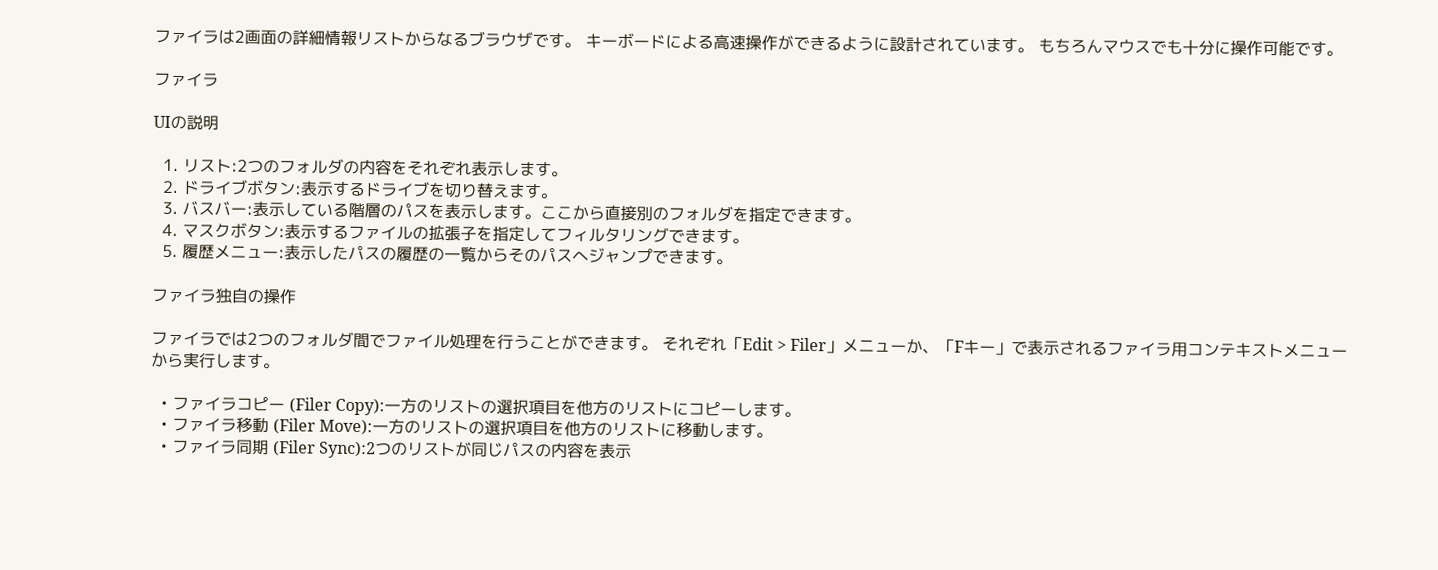ファイラは2画面の詳細情報リストからなるブラウザです。 キーボードによる高速操作ができるように設計されています。 もちろんマウスでも十分に操作可能です。

ファイラ

UIの説明

  1. リスト:2つのフォルダの内容をそれぞれ表示します。
  2. ドライブボタン:表示するドライブを切り替えます。
  3. バスバー:表示している階層のパスを表示します。ここから直接別のフォルダを指定できます。
  4. マスクボタン:表示するファイルの拡張子を指定してフィルタリングできます。
  5. 履歴メニュー:表示したパスの履歴の一覧からそのパスへジャンプできます。

ファイラ独自の操作

ファイラでは2つのフォルダ間でファイル処理を行うことができます。 それぞれ「Edit > Filer」メニューか、「Fキー」で表示されるファイラ用コンテキストメニューから実行します。

  • ファイラコピー (Filer Copy):一方のリストの選択項目を他方のリストにコピーします。
  • ファイラ移動 (Filer Move):一方のリストの選択項目を他方のリストに移動します。
  • ファイラ同期 (Filer Sync):2つのリストが同じパスの内容を表示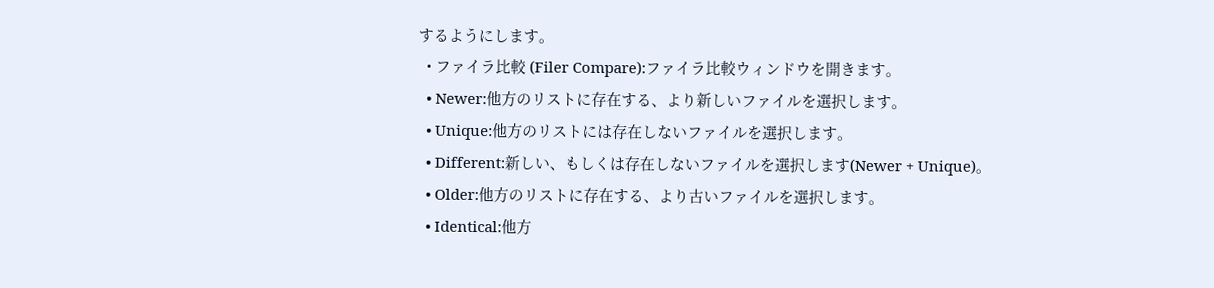するようにします。
  • ファイラ比較 (Filer Compare):ファイラ比較ウィンドウを開きます。
  • Newer:他方のリストに存在する、より新しいファイルを選択します。
  • Unique:他方のリストには存在しないファイルを選択します。
  • Different:新しい、もしくは存在しないファイルを選択します(Newer + Unique)。
  • Older:他方のリストに存在する、より古いファイルを選択します。
  • Identical:他方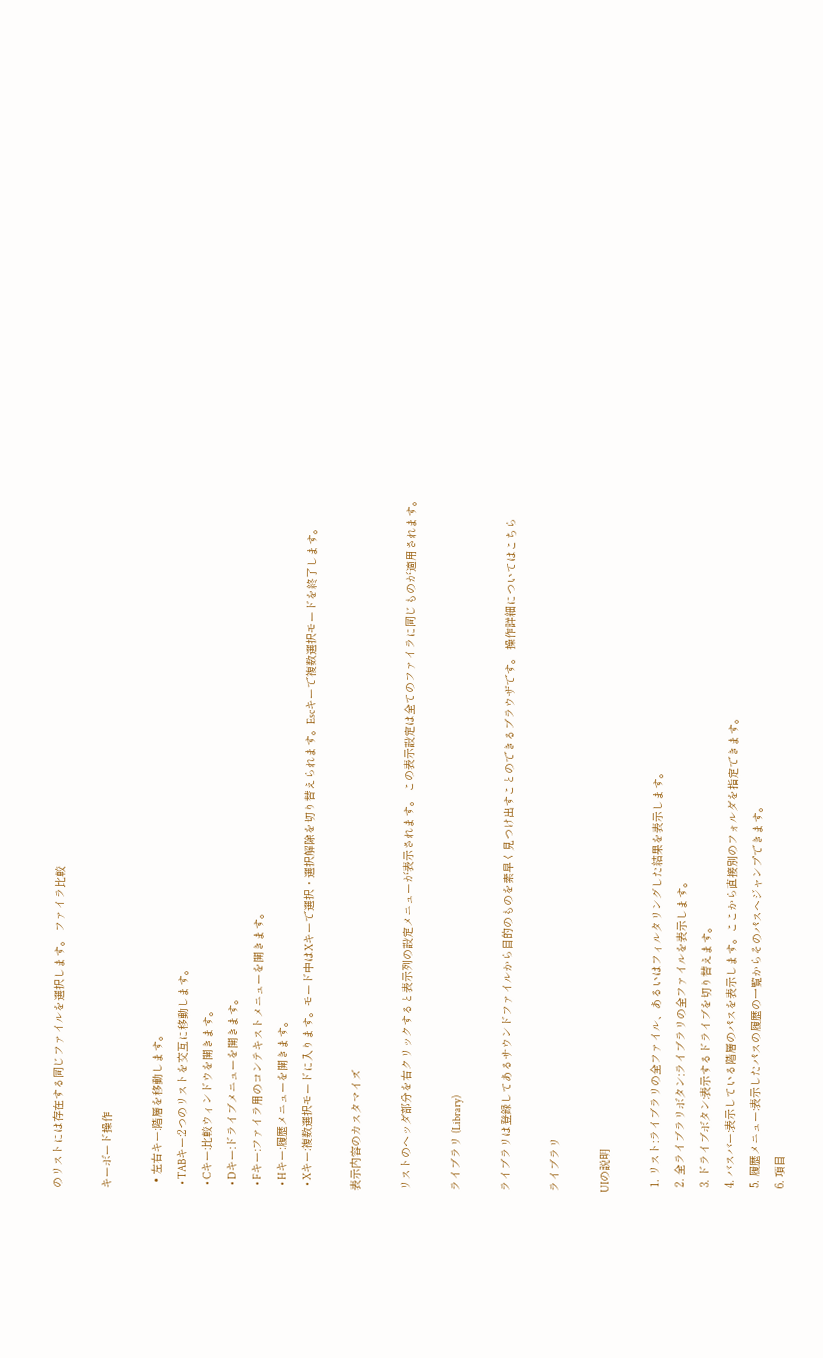のリストには存在する同じファイルを選択します。 ファイラ比較

キーボード操作

  • 左右キー:階層を移動します。
  • TABキー:2つのリストを交互に移動します。
  • Cキー:比較ウィンドウを開きます。
  • Dキー:ドライブメニューを開きます。
  • Fキー:ファイラ用のコンテキストメニューを開きます。
  • Hキー:履歴メニューを開きます。
  • Xキー:複数選択モードに入ります。モード中はXキーで選択・選択解除を切り替えられます。Escキーで複数選択モードを終了します。

表示内容のカスタマイズ

リストのヘッダ部分を右クリックすると表示列の設定メニューが表示されます。 この表示設定は全てのファイラに同じものが適用されます。

ライブラリ (Library)

ライブラリは登録してあるサウンドファイルから目的のものを素早く見つけ出すことのできるブラウザです。 操作詳細についてはこちら

ライブラリ

UIの説明

  1. リスト:ライブラリの全ファイル、あるいはフィルタリングした結果を表示します。
  2. 全ライブラリボタン:ライブラリの全ファイルを表示します。
  3. ドライブボタン:表示するドライブを切り替えます。
  4. バスバー:表示している階層のパスを表示します。ここから直接別のフォルダを指定できます。
  5. 履歴メニュー:表示したパスの履歴の一覧からそのパスへジャンプできます。
  6. 項目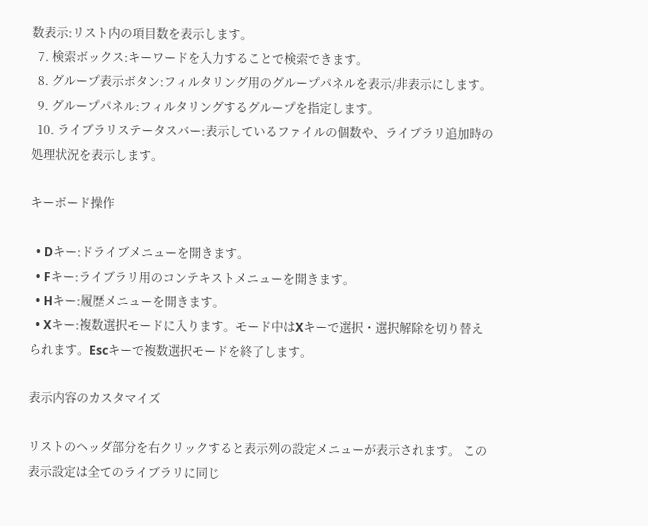数表示:リスト内の項目数を表示します。
  7. 検索ボックス:キーワードを入力することで検索できます。
  8. グループ表示ボタン:フィルタリング用のグループパネルを表示/非表示にします。
  9. グループパネル:フィルタリングするグループを指定します。
  10. ライブラリステータスバー:表示しているファイルの個数や、ライブラリ追加時の処理状況を表示します。

キーボード操作

  • Dキー:ドライブメニューを開きます。
  • Fキー:ライブラリ用のコンテキストメニューを開きます。
  • Hキー:履歴メニューを開きます。
  • Xキー:複数選択モードに入ります。モード中はXキーで選択・選択解除を切り替えられます。Escキーで複数選択モードを終了します。

表示内容のカスタマイズ

リストのヘッダ部分を右クリックすると表示列の設定メニューが表示されます。 この表示設定は全てのライブラリに同じ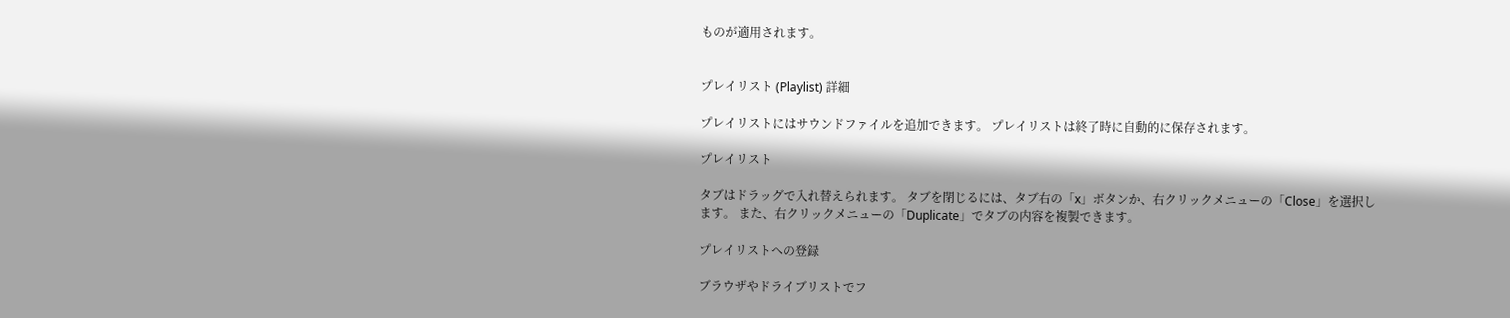ものが適用されます。


プレイリスト (Playlist) 詳細

プレイリストにはサウンドファイルを追加できます。 プレイリストは終了時に自動的に保存されます。

プレイリスト

タブはドラッグで入れ替えられます。 タブを閉じるには、タブ右の「x」ボタンか、右クリックメニューの「Close」を選択します。 また、右クリックメニューの「Duplicate」でタブの内容を複製できます。

プレイリストへの登録

ブラウザやドライブリストでフ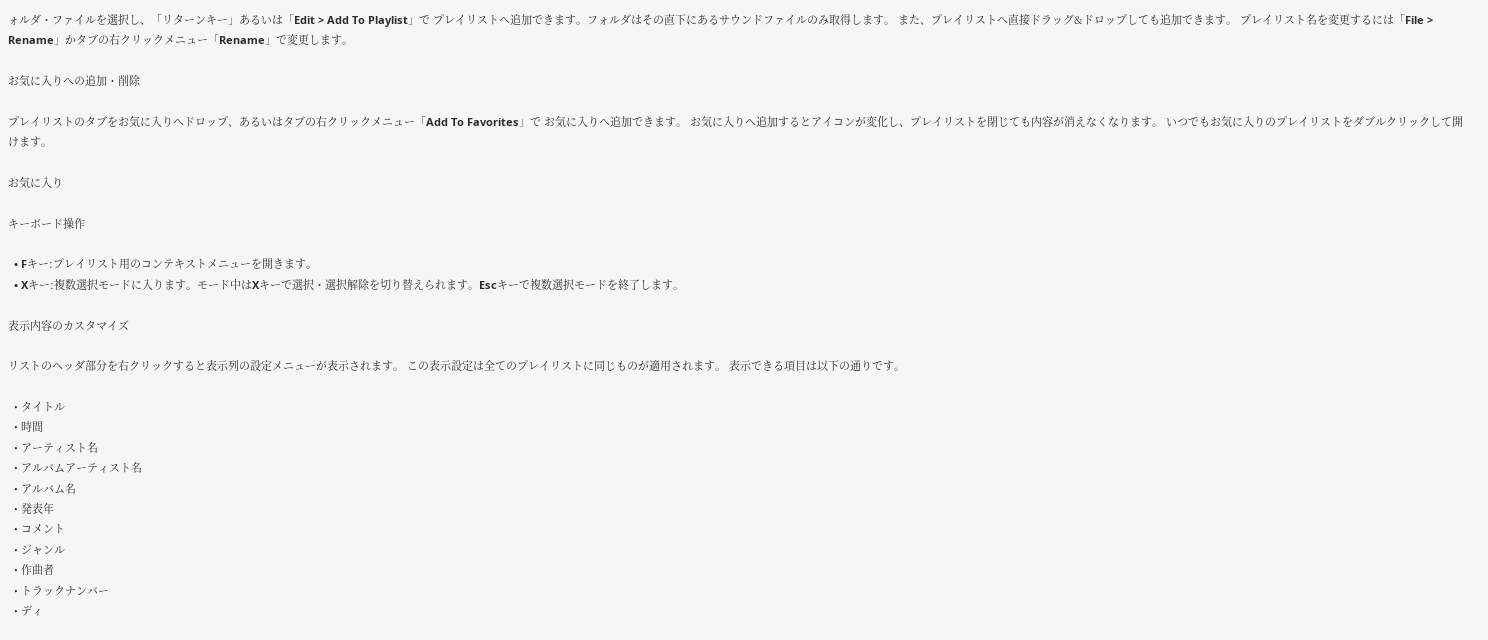ォルダ・ファイルを選択し、「リターンキー」あるいは「Edit > Add To Playlist」で プレイリストへ追加できます。フォルダはその直下にあるサウンドファイルのみ取得します。 また、プレイリストへ直接ドラッグ&ドロップしても追加できます。 プレイリスト名を変更するには「File > Rename」かタブの右クリックメニュー「Rename」で変更します。

お気に入りへの追加・削除

プレイリストのタブをお気に入りへドロップ、あるいはタブの右クリックメニュー「Add To Favorites」で お気に入りへ追加できます。 お気に入りへ追加するとアイコンが変化し、プレイリストを閉じても内容が消えなくなります。 いつでもお気に入りのプレイリストをダブルクリックして開けます。

お気に入り

キーボード操作

  • Fキー:プレイリスト用のコンテキストメニューを開きます。
  • Xキー:複数選択モードに入ります。モード中はXキーで選択・選択解除を切り替えられます。Escキーで複数選択モードを終了します。

表示内容のカスタマイズ

リストのヘッダ部分を右クリックすると表示列の設定メニューが表示されます。 この表示設定は全てのプレイリストに同じものが適用されます。 表示できる項目は以下の通りです。

  • タイトル
  • 時間
  • アーティスト名
  • アルバムアーティスト名
  • アルバム名
  • 発表年
  • コメント
  • ジャンル
  • 作曲者
  • トラックナンバー
  • ディ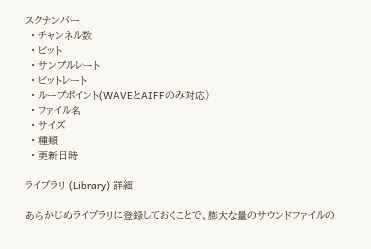スクナンバー
  • チャンネル数
  • ビット
  • サンプルレート
  • ビットレート
  • ループポイント(WAVEとAIFFのみ対応)
  • ファイル名
  • サイズ
  • 種類
  • 更新日時

ライブラリ (Library) 詳細

あらかじめライブラリに登録しておくことで、膨大な量のサウンドファイルの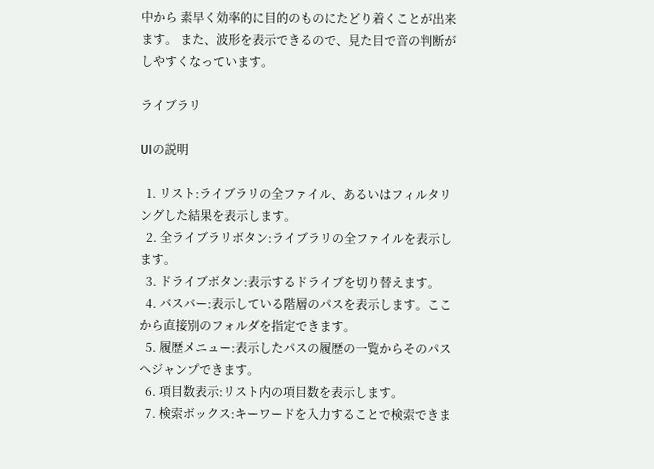中から 素早く効率的に目的のものにたどり着くことが出来ます。 また、波形を表示できるので、見た目で音の判断がしやすくなっています。

ライブラリ

UIの説明

  1. リスト:ライブラリの全ファイル、あるいはフィルタリングした結果を表示します。
  2. 全ライブラリボタン:ライブラリの全ファイルを表示します。
  3. ドライブボタン:表示するドライブを切り替えます。
  4. バスバー:表示している階層のパスを表示します。ここから直接別のフォルダを指定できます。
  5. 履歴メニュー:表示したパスの履歴の一覧からそのパスへジャンプできます。
  6. 項目数表示:リスト内の項目数を表示します。
  7. 検索ボックス:キーワードを入力することで検索できま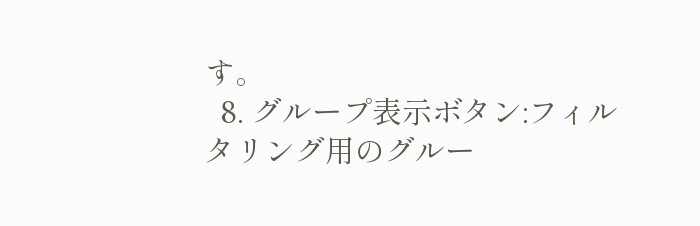す。
  8. グループ表示ボタン:フィルタリング用のグルー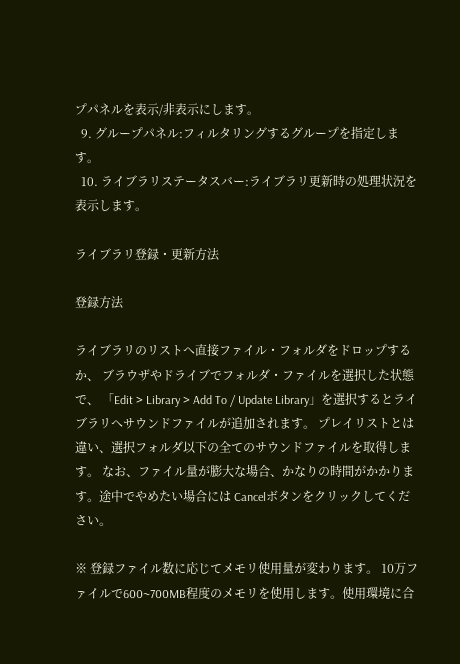プパネルを表示/非表示にします。
  9. グループパネル:フィルタリングするグループを指定します。
  10. ライブラリステータスバー:ライブラリ更新時の処理状況を表示します。

ライブラリ登録・更新方法

登録方法

ライブラリのリストへ直接ファイル・フォルダをドロップするか、 ブラウザやドライブでフォルダ・ファイルを選択した状態で、 「Edit > Library > Add To / Update Library」を選択するとライブラリへサウンドファイルが追加されます。 プレイリストとは違い、選択フォルダ以下の全てのサウンドファイルを取得します。 なお、ファイル量が膨大な場合、かなりの時間がかかります。途中でやめたい場合には Cancelボタンをクリックしてください。

※ 登録ファイル数に応じてメモリ使用量が変わります。 10万ファイルで600~700MB程度のメモリを使用します。使用環境に合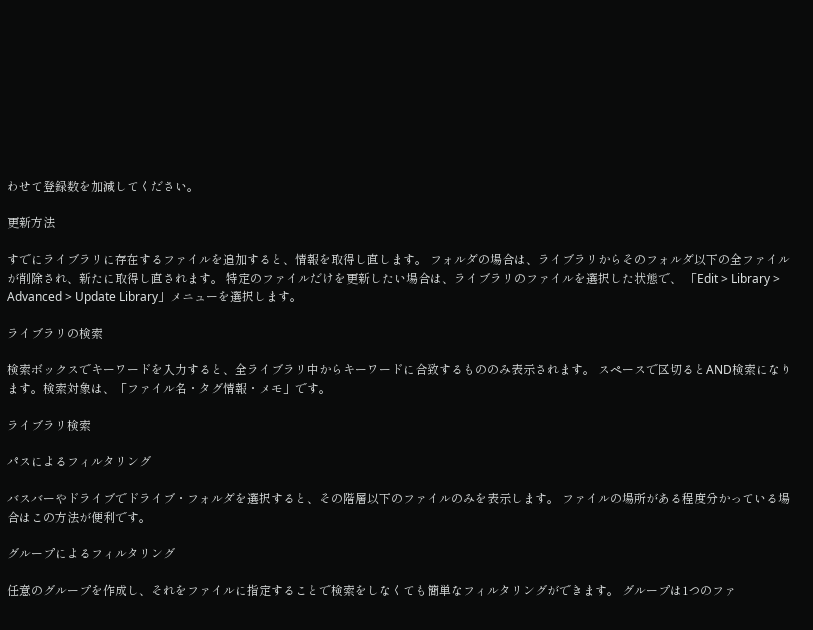わせて登録数を加減してください。

更新方法

すでにライブラリに存在するファイルを追加すると、情報を取得し直します。 フォルダの場合は、ライブラリからそのフォルダ以下の全ファイルが削除され、新たに取得し直されます。 特定のファイルだけを更新したい場合は、ライブラリのファイルを選択した状態で、 「Edit > Library > Advanced > Update Library」メニューを選択します。

ライブラリの検索

検索ボックスでキーワードを入力すると、全ライブラリ中からキーワードに合致するもののみ表示されます。 スペースで区切るとAND検索になります。検索対象は、「ファイル名・タグ情報・メモ」です。

ライブラリ検索

パスによるフィルタリング

バスバーやドライブでドライブ・フォルダを選択すると、その階層以下のファイルのみを表示します。 ファイルの場所がある程度分かっている場合はこの方法が便利です。

グループによるフィルタリング

任意のグループを作成し、それをファイルに指定することで検索をしなくても簡単なフィルタリングができます。 グループは1つのファ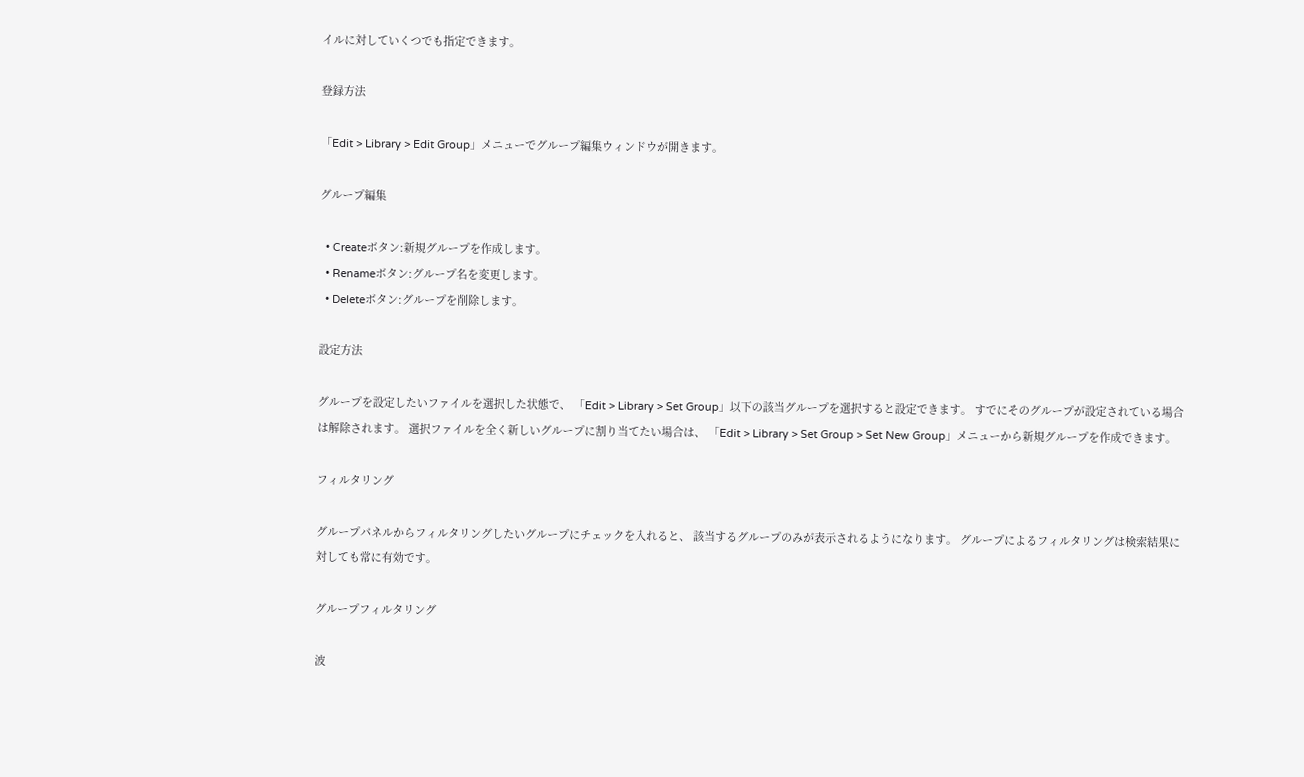イルに対していくつでも指定できます。

登録方法

「Edit > Library > Edit Group」メニューでグループ編集ウィンドウが開きます。

グループ編集

  • Createボタン:新規グループを作成します。
  • Renameボタン:グループ名を変更します。
  • Deleteボタン:グループを削除します。

設定方法

グループを設定したいファイルを選択した状態で、 「Edit > Library > Set Group」以下の該当グループを選択すると設定できます。 すでにそのグループが設定されている場合は解除されます。 選択ファイルを全く新しいグループに割り当てたい場合は、 「Edit > Library > Set Group > Set New Group」メニューから新規グループを作成できます。

フィルタリング

グループパネルからフィルタリングしたいグループにチェックを入れると、 該当するグループのみが表示されるようになります。 グループによるフィルタリングは検索結果に対しても常に有効です。

グループフィルタリング

波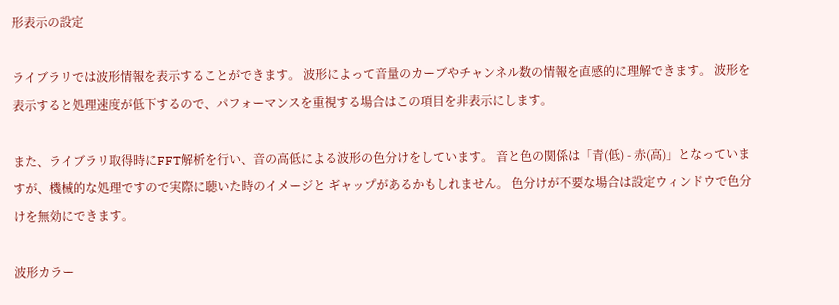形表示の設定

ライブラリでは波形情報を表示することができます。 波形によって音量のカーブやチャンネル数の情報を直感的に理解できます。 波形を表示すると処理速度が低下するので、パフォーマンスを重視する場合はこの項目を非表示にします。

また、ライブラリ取得時にFFT解析を行い、音の高低による波形の色分けをしています。 音と色の関係は「青(低) - 赤(高)」となっていますが、機械的な処理ですので実際に聴いた時のイメージと ギャップがあるかもしれません。 色分けが不要な場合は設定ウィンドウで色分けを無効にできます。

波形カラー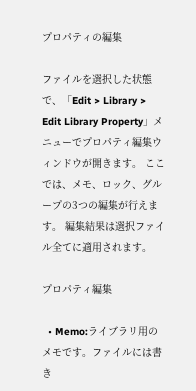プロパティの編集

ファイルを選択した状態で、「Edit > Library > Edit Library Property」メニューでプロパティ編集ウィンドウが開きます。 ここでは、メモ、ロック、グループの3つの編集が行えます。 編集結果は選択ファイル全てに適用されます。

プロパティ編集

  • Memo:ライブラリ用のメモです。ファイルには書き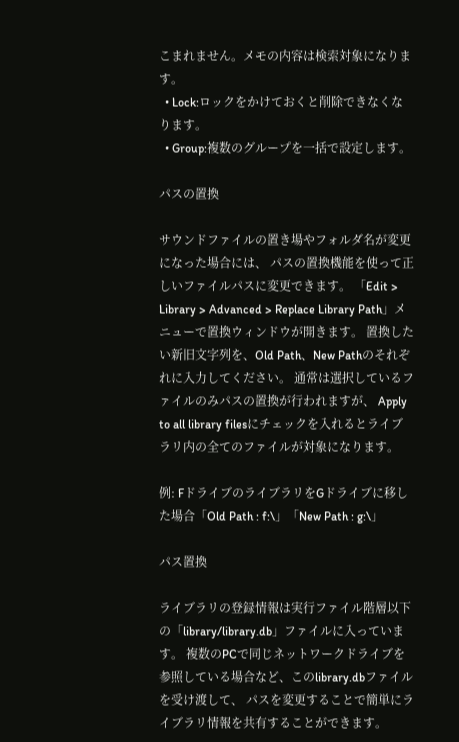こまれません。メモの内容は検索対象になります。
  • Lock:ロックをかけておくと削除できなくなります。
  • Group:複数のグループを一括で設定します。

パスの置換

サウンドファイルの置き場やフォルダ名が変更になった場合には、 パスの置換機能を使って正しいファイルパスに変更できます。 「Edit > Library > Advanced > Replace Library Path」メニューで置換ウィンドウが開きます。 置換したい新旧文字列を、Old Path、New Pathのそれぞれに入力してください。 通常は選択しているファイルのみパスの置換が行われますが、 Apply to all library filesにチェックを入れるとライブラリ内の全てのファイルが対象になります。

例: FドライブのライブラリをGドライブに移した場合「Old Path : f:\」「New Path : g:\」

パス置換

ライブラリの登録情報は実行ファイル階層以下の「library/library.db」ファイルに入っています。 複数のPCで同じネットワークドライブを参照している場合など、このlibrary.dbファイルを受け渡して、 パスを変更することで簡単にライブラリ情報を共有することができます。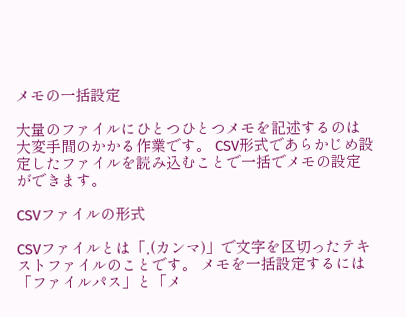メモの一括設定

大量のファイルにひとつひとつメモを記述するのは大変手間のかかる作業です。 CSV形式であらかじめ設定したファイルを読み込むことで一括でメモの設定ができます。

CSVファイルの形式

CSVファイルとは「,(カンマ)」で文字を区切ったテキストファイルのことです。 メモを一括設定するには「ファイルパス」と「メ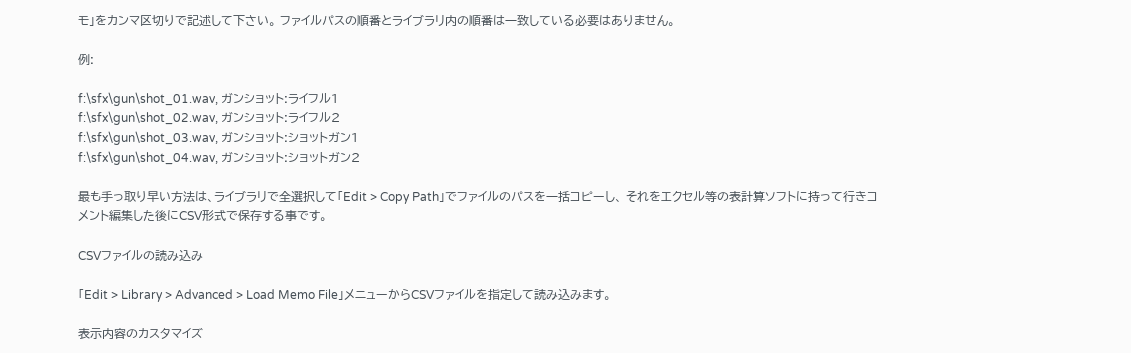モ」をカンマ区切りで記述して下さい。 ファイルパスの順番とライブラリ内の順番は一致している必要はありません。

例:

f:\sfx\gun\shot_01.wav, ガンショット:ライフル1
f:\sfx\gun\shot_02.wav, ガンショット:ライフル2
f:\sfx\gun\shot_03.wav, ガンショット:ショットガン1
f:\sfx\gun\shot_04.wav, ガンショット:ショットガン2

最も手っ取り早い方法は、ライブラリで全選択して「Edit > Copy Path」でファイルのパスを一括コピーし、 それをエクセル等の表計算ソフトに持って行きコメント編集した後にCSV形式で保存する事です。

CSVファイルの読み込み

「Edit > Library > Advanced > Load Memo File」メニューからCSVファイルを指定して読み込みます。

表示内容のカスタマイズ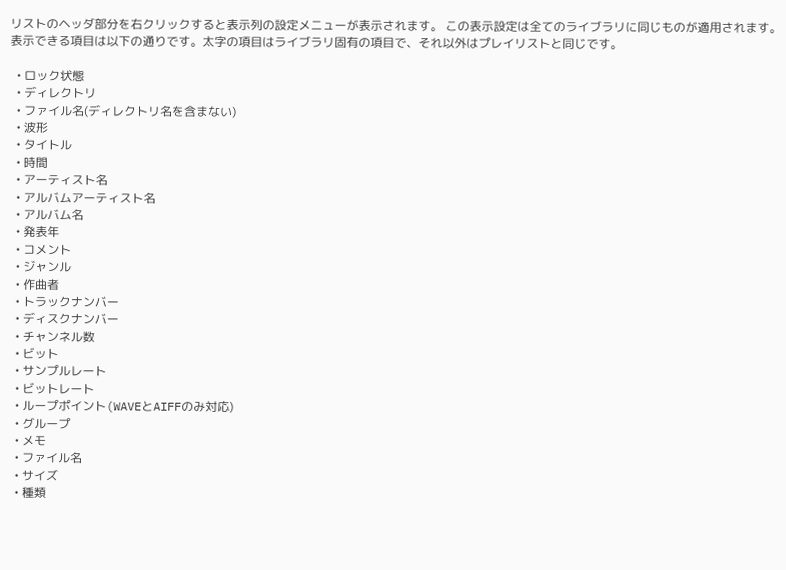リストのヘッダ部分を右クリックすると表示列の設定メニューが表示されます。 この表示設定は全てのライブラリに同じものが適用されます。 表示できる項目は以下の通りです。太字の項目はライブラリ固有の項目で、それ以外はプレイリストと同じです。

  • ロック状態
  • ディレクトリ
  • ファイル名(ディレクトリ名を含まない)
  • 波形
  • タイトル
  • 時間
  • アーティスト名
  • アルバムアーティスト名
  • アルバム名
  • 発表年
  • コメント
  • ジャンル
  • 作曲者
  • トラックナンバー
  • ディスクナンバー
  • チャンネル数
  • ビット
  • サンプルレート
  • ビットレート
  • ループポイント(WAVEとAIFFのみ対応)
  • グループ
  • メモ
  • ファイル名
  • サイズ
  • 種類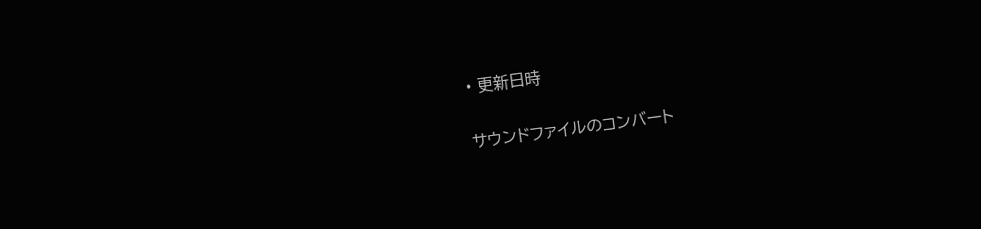• 更新日時

サウンドファイルのコンバート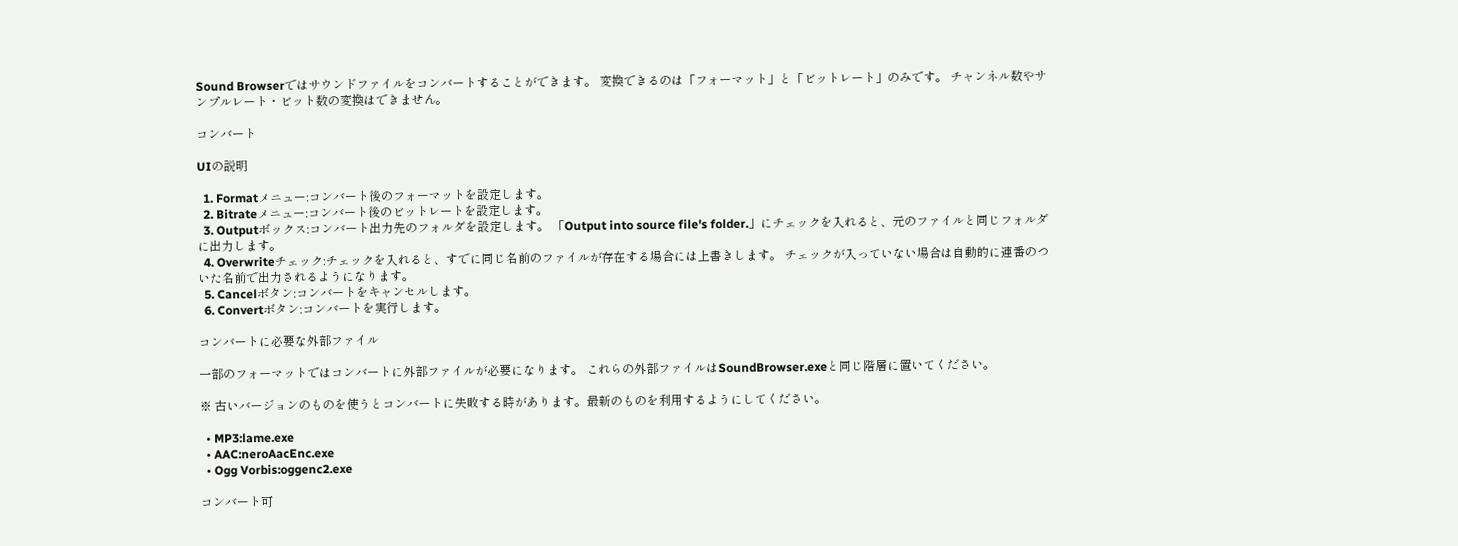Sound Browserではサウンドファイルをコンバートすることができます。 変換できるのは「フォーマット」と「ビットレート」のみです。 チャンネル数やサンプルレート・ビット数の変換はできません。

コンバート

UIの説明

  1. Formatメニュー:コンバート後のフォーマットを設定します。
  2. Bitrateメニュー:コンバート後のビットレートを設定します。
  3. Outputボックス:コンバート出力先のフォルダを設定します。 「Output into source file's folder.」にチェックを入れると、元のファイルと同じフォルダに出力します。
  4. Overwriteチェック:チェックを入れると、すでに同じ名前のファイルが存在する場合には上書きします。 チェックが入っていない場合は自動的に連番のついた名前で出力されるようになります。
  5. Cancelボタン:コンバートをキャンセルします。
  6. Convertボタン:コンバートを実行します。

コンバートに必要な外部ファイル

一部のフォーマットではコンバートに外部ファイルが必要になります。 これらの外部ファイルはSoundBrowser.exeと同じ階層に置いてください。

※ 古いバージョンのものを使うとコンバートに失敗する時があります。最新のものを利用するようにしてください。

  • MP3:lame.exe
  • AAC:neroAacEnc.exe
  • Ogg Vorbis:oggenc2.exe

コンバート可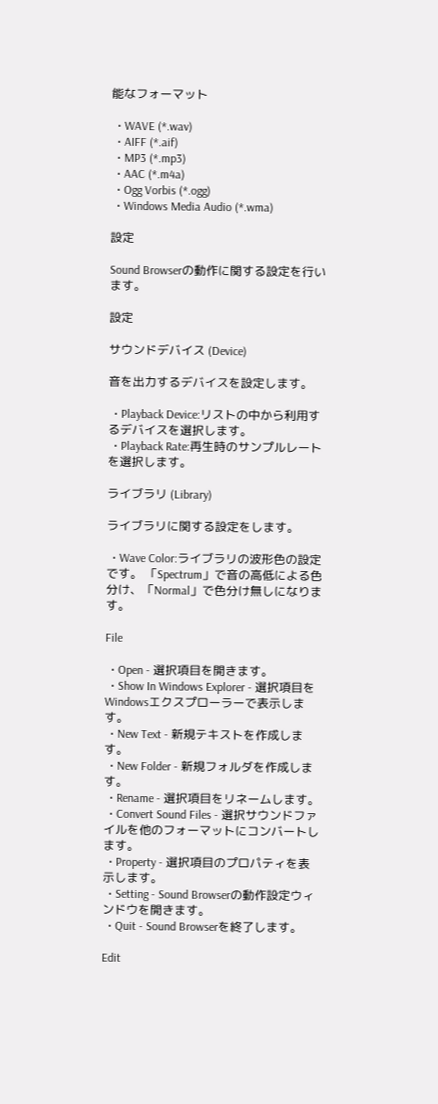能なフォーマット

  • WAVE (*.wav)
  • AIFF (*.aif)
  • MP3 (*.mp3)
  • AAC (*.m4a)
  • Ogg Vorbis (*.ogg)
  • Windows Media Audio (*.wma)

設定

Sound Browserの動作に関する設定を行います。

設定

サウンドデバイス (Device)

音を出力するデバイスを設定します。

  • Playback Device:リストの中から利用するデバイスを選択します。
  • Playback Rate:再生時のサンプルレートを選択します。

ライブラリ (Library)

ライブラリに関する設定をします。

  • Wave Color:ライブラリの波形色の設定です。 「Spectrum」で音の高低による色分け、「Normal」で色分け無しになります。

File

  • Open - 選択項目を開きます。
  • Show In Windows Explorer - 選択項目をWindowsエクスプローラーで表示します。
  • New Text - 新規テキストを作成します。
  • New Folder - 新規フォルダを作成します。
  • Rename - 選択項目をリネームします。
  • Convert Sound Files - 選択サウンドファイルを他のフォーマットにコンバートします。
  • Property - 選択項目のプロパティを表示します。
  • Setting - Sound Browserの動作設定ウィンドウを開きます。
  • Quit - Sound Browserを終了します。

Edit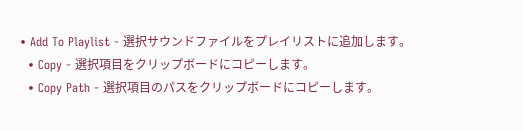• Add To Playlist - 選択サウンドファイルをプレイリストに追加します。
  • Copy - 選択項目をクリップボードにコピーします。
  • Copy Path - 選択項目のパスをクリップボードにコピーします。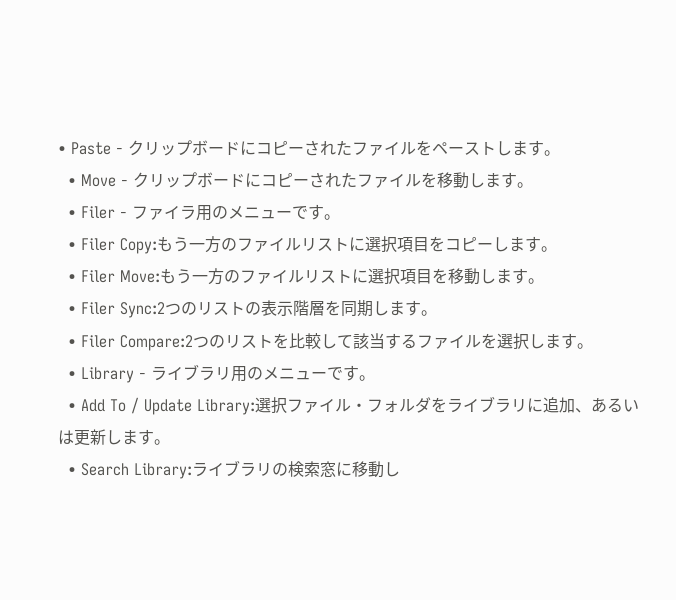• Paste - クリップボードにコピーされたファイルをペーストします。
  • Move - クリップボードにコピーされたファイルを移動します。
  • Filer - ファイラ用のメニューです。
  • Filer Copy:もう一方のファイルリストに選択項目をコピーします。
  • Filer Move:もう一方のファイルリストに選択項目を移動します。
  • Filer Sync:2つのリストの表示階層を同期します。
  • Filer Compare:2つのリストを比較して該当するファイルを選択します。
  • Library - ライブラリ用のメニューです。
  • Add To / Update Library:選択ファイル・フォルダをライブラリに追加、あるいは更新します。
  • Search Library:ライブラリの検索窓に移動し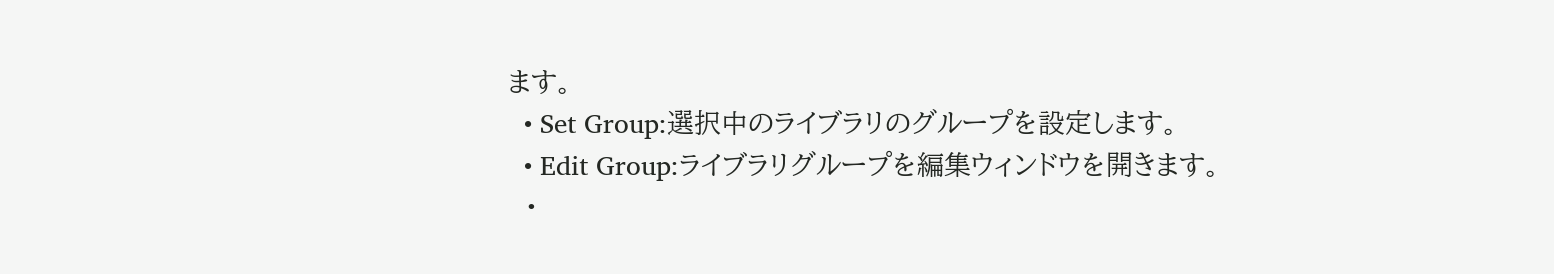ます。
  • Set Group:選択中のライブラリのグループを設定します。
  • Edit Group:ライブラリグループを編集ウィンドウを開きます。
  •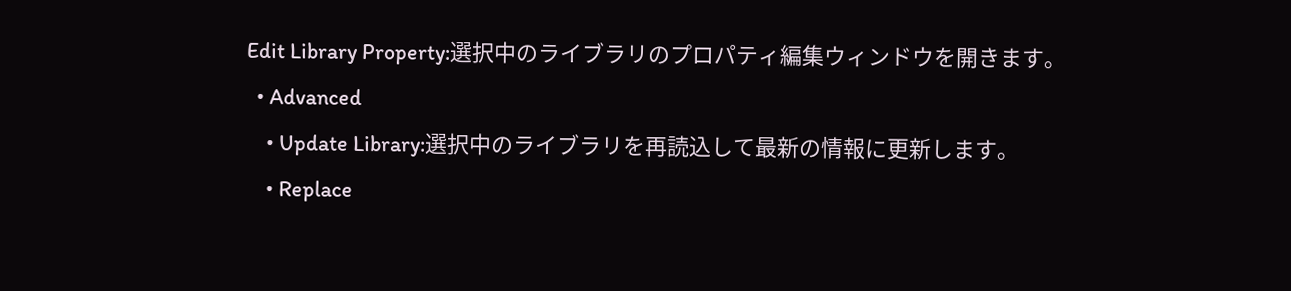Edit Library Property:選択中のライブラリのプロパティ編集ウィンドウを開きます。
  • Advanced
    • Update Library:選択中のライブラリを再読込して最新の情報に更新します。
    • Replace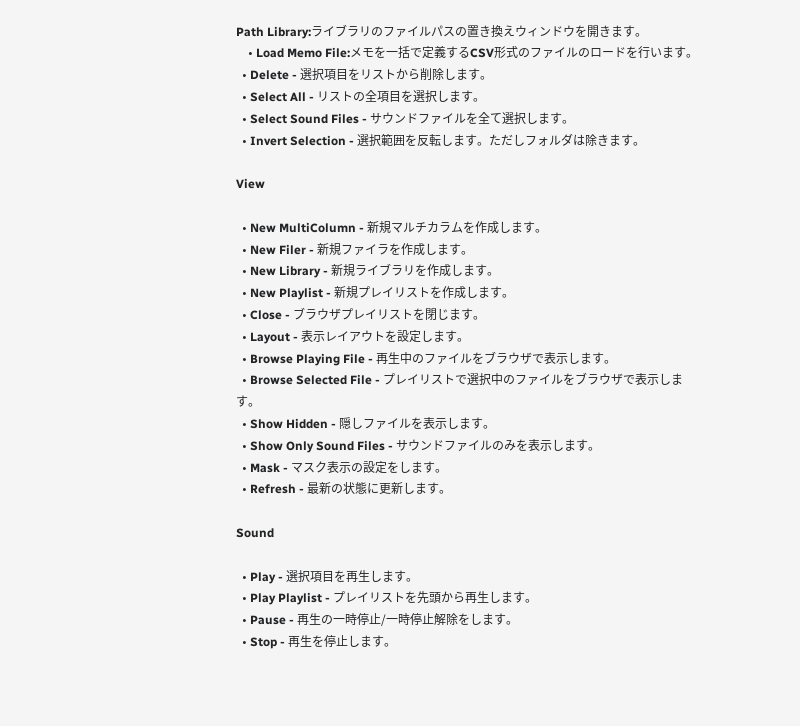Path Library:ライブラリのファイルパスの置き換えウィンドウを開きます。
    • Load Memo File:メモを一括で定義するCSV形式のファイルのロードを行います。
  • Delete - 選択項目をリストから削除します。
  • Select All - リストの全項目を選択します。
  • Select Sound Files - サウンドファイルを全て選択します。
  • Invert Selection - 選択範囲を反転します。ただしフォルダは除きます。

View

  • New MultiColumn - 新規マルチカラムを作成します。
  • New Filer - 新規ファイラを作成します。
  • New Library - 新規ライブラリを作成します。
  • New Playlist - 新規プレイリストを作成します。
  • Close - ブラウザプレイリストを閉じます。
  • Layout - 表示レイアウトを設定します。
  • Browse Playing File - 再生中のファイルをブラウザで表示します。
  • Browse Selected File - プレイリストで選択中のファイルをブラウザで表示します。
  • Show Hidden - 隠しファイルを表示します。
  • Show Only Sound Files - サウンドファイルのみを表示します。
  • Mask - マスク表示の設定をします。
  • Refresh - 最新の状態に更新します。

Sound

  • Play - 選択項目を再生します。
  • Play Playlist - プレイリストを先頭から再生します。
  • Pause - 再生の一時停止/一時停止解除をします。
  • Stop - 再生を停止します。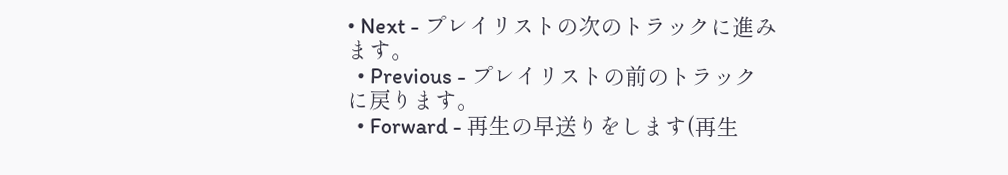• Next - プレイリストの次のトラックに進みます。
  • Previous - プレイリストの前のトラックに戻ります。
  • Forward - 再生の早送りをします(再生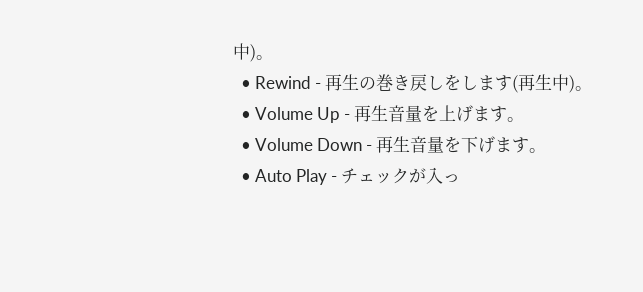中)。
  • Rewind - 再生の巻き戻しをします(再生中)。
  • Volume Up - 再生音量を上げます。
  • Volume Down - 再生音量を下げます。
  • Auto Play - チェックが入っ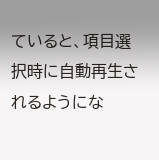ていると、項目選択時に自動再生されるようにな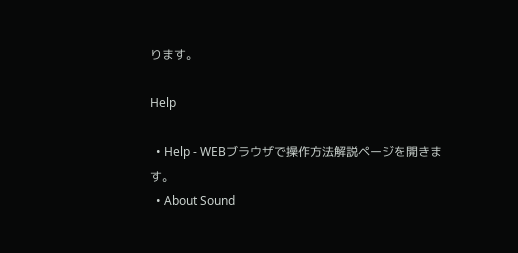ります。

Help

  • Help - WEBブラウザで操作方法解説ページを開きます。
  • About Sound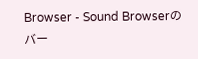Browser - Sound Browserのバー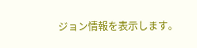ジョン情報を表示します。